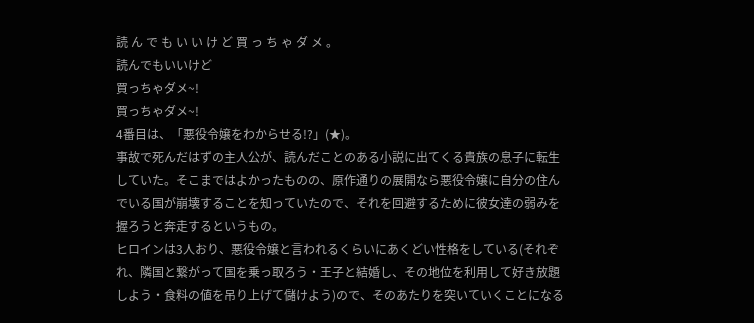読 ん で も い い け ど 買 っ ち ゃ ダ メ 。
読んでもいいけど
買っちゃダメ~!
買っちゃダメ~!
4番目は、「悪役令嬢をわからせる!?」(★)。
事故で死んだはずの主人公が、読んだことのある小説に出てくる貴族の息子に転生していた。そこまではよかったものの、原作通りの展開なら悪役令嬢に自分の住んでいる国が崩壊することを知っていたので、それを回避するために彼女達の弱みを握ろうと奔走するというもの。
ヒロインは3人おり、悪役令嬢と言われるくらいにあくどい性格をしている(それぞれ、隣国と繋がって国を乗っ取ろう・王子と結婚し、その地位を利用して好き放題しよう・食料の値を吊り上げて儲けよう)ので、そのあたりを突いていくことになる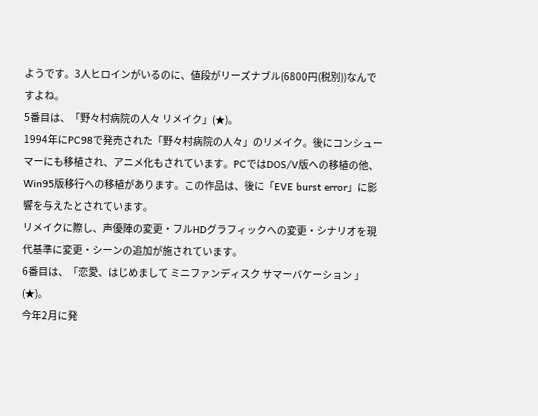ようです。3人ヒロインがいるのに、値段がリーズナブル(6800円(税別))なんですよね。
5番目は、「野々村病院の人々 リメイク」(★)。
1994年にPC98で発売された「野々村病院の人々」のリメイク。後にコンシューマーにも移植され、アニメ化もされています。PCではDOS/V版への移植の他、Win95版移行への移植があります。この作品は、後に「EVE burst error」に影響を与えたとされています。
リメイクに際し、声優陣の変更・フルHDグラフィックへの変更・シナリオを現代基準に変更・シーンの追加が施されています。
6番目は、「恋愛、はじめまして ミニファンディスク サマーバケーション 」(★)。
今年2月に発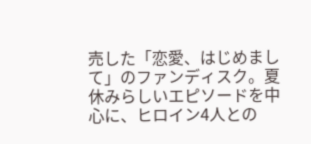売した「恋愛、はじめまして」のファンディスク。夏休みらしいエピソードを中心に、ヒロイン4人との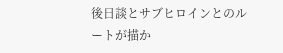後日談とサブヒロインとのルートが描か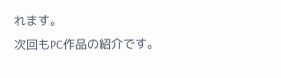れます。
次回もPC作品の紹介です。